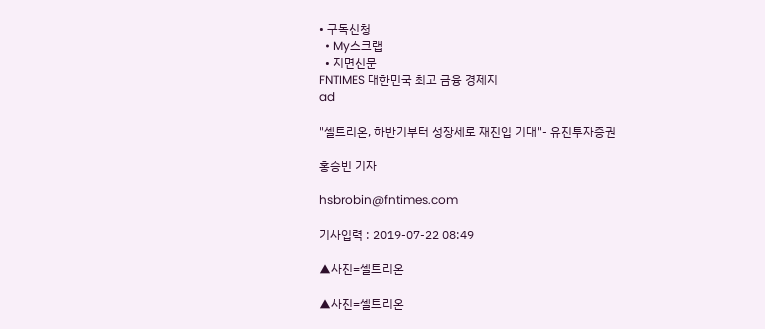• 구독신청
  • My스크랩
  • 지면신문
FNTIMES 대한민국 최고 금융 경제지
ad

"셀트리온, 하반기부터 성장세로 재진입 기대"- 유진투자증권

홍승빈 기자

hsbrobin@fntimes.com

기사입력 : 2019-07-22 08:49

▲사진=셀트리온

▲사진=셀트리온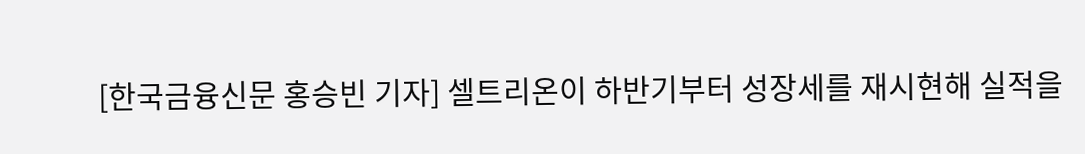[한국금융신문 홍승빈 기자] 셀트리온이 하반기부터 성장세를 재시현해 실적을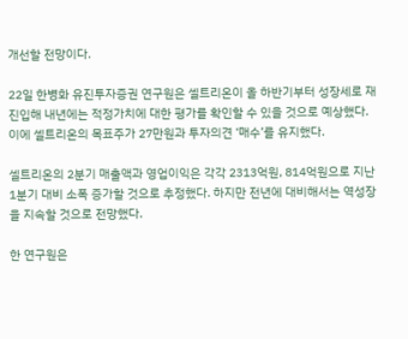개선할 전망이다.

22일 한병화 유진투자증권 연구원은 셀트리온이 올 하반기부터 성장세로 재진입해 내년에는 적정가치에 대한 평가를 확인할 수 있을 것으로 예상했다. 이에 셀트리온의 목표주가 27만원과 투자의견 ‘매수’를 유지했다.

셀트리온의 2분기 매출액과 영업이익은 각각 2313억원, 814억원으로 지난 1분기 대비 소폭 증가할 것으로 추정했다. 하지만 전년에 대비해서는 역성장을 지속할 것으로 전망했다.

한 연구원은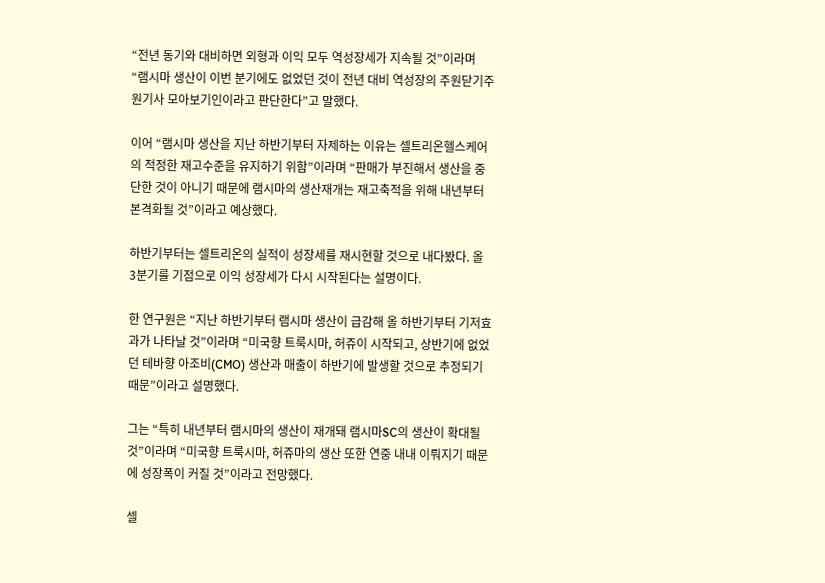“전년 동기와 대비하면 외형과 이익 모두 역성장세가 지속될 것”이라며 “램시마 생산이 이번 분기에도 없었던 것이 전년 대비 역성장의 주원닫기주원기사 모아보기인이라고 판단한다”고 말했다.

이어 “램시마 생산을 지난 하반기부터 자제하는 이유는 셀트리온헬스케어의 적정한 재고수준을 유지하기 위함”이라며 “판매가 부진해서 생산을 중단한 것이 아니기 때문에 램시마의 생산재개는 재고축적을 위해 내년부터 본격화될 것”이라고 예상했다.

하반기부터는 셀트리온의 실적이 성장세를 재시현할 것으로 내다봤다. 올 3분기를 기점으로 이익 성장세가 다시 시작된다는 설명이다.

한 연구원은 “지난 하반기부터 램시마 생산이 급감해 올 하반기부터 기저효과가 나타날 것”이라며 “미국향 트룩시마, 허쥬이 시작되고, 상반기에 없었던 테바향 아조비(CMO) 생산과 매출이 하반기에 발생할 것으로 추정되기 때문”이라고 설명했다.

그는 “특히 내년부터 램시마의 생산이 재개돼 램시마SC의 생산이 확대될 것”이라며 “미국향 트룩시마, 허쥬마의 생산 또한 연중 내내 이뤄지기 때문에 성장폭이 커질 것”이라고 전망했다.

셀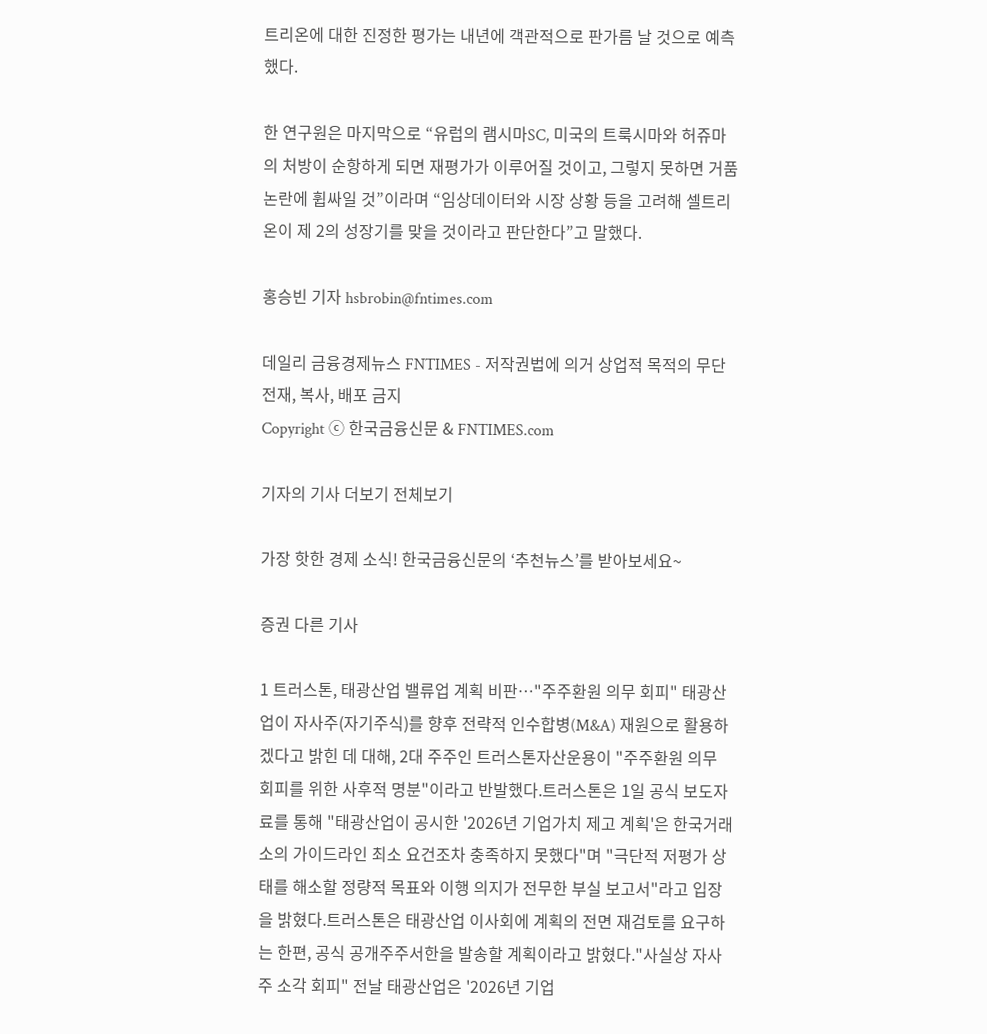트리온에 대한 진정한 평가는 내년에 객관적으로 판가름 날 것으로 예측했다.

한 연구원은 마지막으로 “유럽의 램시마SC, 미국의 트룩시마와 허쥬마의 처방이 순항하게 되면 재평가가 이루어질 것이고, 그렇지 못하면 거품논란에 휩싸일 것”이라며 “임상데이터와 시장 상황 등을 고려해 셀트리온이 제 2의 성장기를 맞을 것이라고 판단한다”고 말했다.

홍승빈 기자 hsbrobin@fntimes.com

데일리 금융경제뉴스 FNTIMES - 저작권법에 의거 상업적 목적의 무단 전재, 복사, 배포 금지
Copyright ⓒ 한국금융신문 & FNTIMES.com

기자의 기사 더보기 전체보기

가장 핫한 경제 소식! 한국금융신문의 ‘추천뉴스’를 받아보세요~

증권 다른 기사

1 트러스톤, 태광산업 밸류업 계획 비판…"주주환원 의무 회피" 태광산업이 자사주(자기주식)를 향후 전략적 인수합병(M&A) 재원으로 활용하겠다고 밝힌 데 대해, 2대 주주인 트러스톤자산운용이 "주주환원 의무 회피를 위한 사후적 명분"이라고 반발했다.트러스톤은 1일 공식 보도자료를 통해 "태광산업이 공시한 '2026년 기업가치 제고 계획'은 한국거래소의 가이드라인 최소 요건조차 충족하지 못했다"며 "극단적 저평가 상태를 해소할 정량적 목표와 이행 의지가 전무한 부실 보고서"라고 입장을 밝혔다.트러스톤은 태광산업 이사회에 계획의 전면 재검토를 요구하는 한편, 공식 공개주주서한을 발송할 계획이라고 밝혔다."사실상 자사주 소각 회피" 전날 태광산업은 '2026년 기업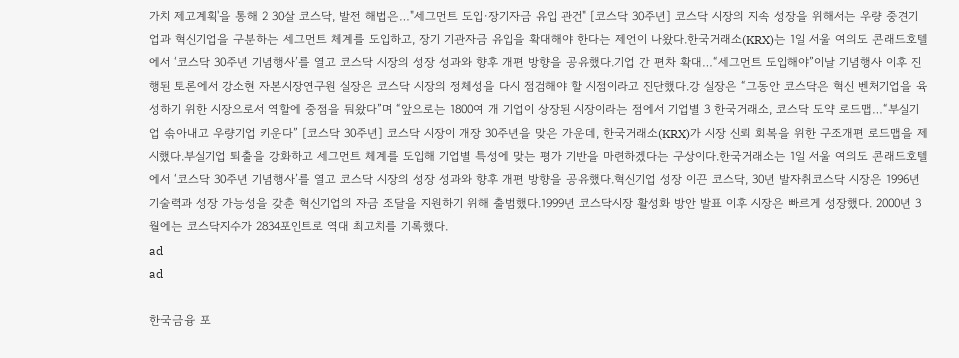가치 제고계획'을 통해 2 30살 코스닥, 발전 해법은…"세그먼트 도입·장기자금 유입 관건" [코스닥 30주년] 코스닥 시장의 지속 성장을 위해서는 우량 중견기업과 혁신기업을 구분하는 세그먼트 체계를 도입하고, 장기 기관자금 유입을 확대해야 한다는 제언이 나왔다.한국거래소(KRX)는 1일 서울 여의도 콘래드호텔에서 ‘코스닥 30주년 기념행사’를 열고 코스닥 시장의 성장 성과와 향후 개편 방향을 공유했다.기업 간 편차 확대…“세그먼트 도입해야”이날 기념행사 이후 진행된 토론에서 강소현 자본시장연구원 실장은 코스닥 시장의 정체성을 다시 점검해야 할 시점이라고 진단했다.강 실장은 “그동안 코스닥은 혁신 벤처기업을 육성하기 위한 시장으로서 역할에 중점을 둬왔다”며 “앞으로는 1800여 개 기업이 상장된 시장이라는 점에서 기업별 3 한국거래소, 코스닥 도약 로드맵…“부실기업 솎아내고 우량기업 키운다” [코스닥 30주년] 코스닥 시장이 개장 30주년을 맞은 가운데, 한국거래소(KRX)가 시장 신뢰 회복을 위한 구조개편 로드맵을 제시했다.부실기업 퇴출을 강화하고 세그먼트 체계를 도입해 기업별 특성에 맞는 평가 기반을 마련하겠다는 구상이다.한국거래소는 1일 서울 여의도 콘래드호텔에서 ‘코스닥 30주년 기념행사’를 열고 코스닥 시장의 성장 성과와 향후 개편 방향을 공유했다.혁신기업 성장 이끈 코스닥, 30년 발자취코스닥 시장은 1996년 기술력과 성장 가능성을 갖춘 혁신기업의 자금 조달을 지원하기 위해 출범했다.1999년 코스닥시장 활성화 방안 발표 이후 시장은 빠르게 성장했다. 2000년 3월에는 코스닥지수가 2834포인트로 역대 최고치를 기록했다.
ad
ad

한국금융 포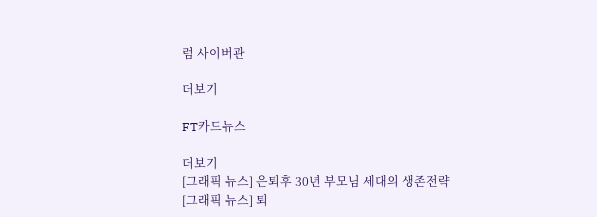럼 사이버관

더보기

FT카드뉴스

더보기
[그래픽 뉴스] 은퇴후 30년 부모님 세대의 생존전략
[그래픽 뉴스] 퇴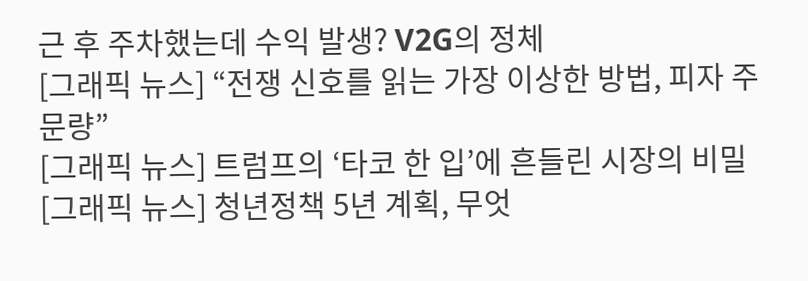근 후 주차했는데 수익 발생? V2G의 정체
[그래픽 뉴스] “전쟁 신호를 읽는 가장 이상한 방법, 피자 주문량”
[그래픽 뉴스] 트럼프의 ‘타코 한 입’에 흔들린 시장의 비밀
[그래픽 뉴스] 청년정책 5년 계획, 무엇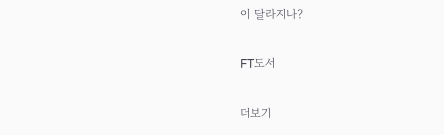이 달라지나?

FT도서

더보기